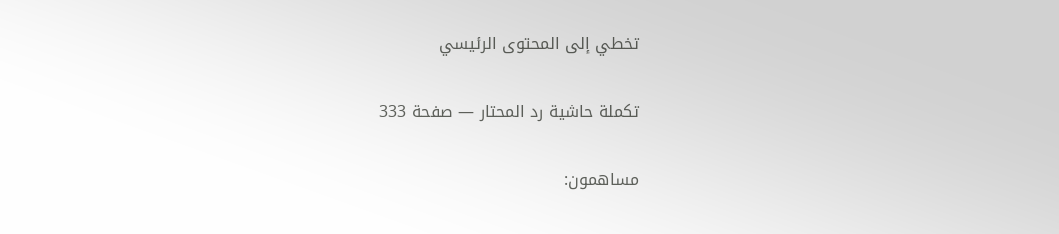تخطي إلى المحتوى الرئيسي

تكملة حاشية رد المحتار — صفحة 333

مساهمون: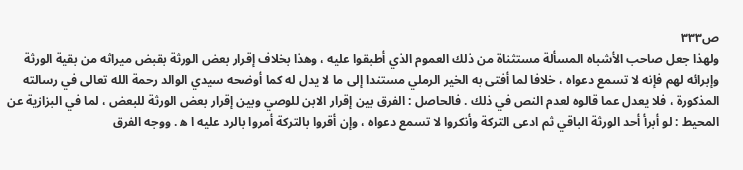ص٣٣٣
ولهذا جعل صاحب الأشباه المسألة مستثناة من ذلك العموم الذي أطبقوا عليه ، وهذا بخلاف إقرار بعض الورثة بقبض ميراثه من بقية الورثة وإبرائه لهم فإنه لا تسمع دعواه ، خلافا لما أفتى به الخير الرملي مستندا إلى ما لا يدل له كما أوضحه سيدي الوالد رحمة الله تعالى في رسالته المذكورة ، فلا يعدل عما قالوه لعدم النص في ذلك . فالحاصل : الفرق بين إقرار الابن للوصي وبين إقرار بعض الورثة للبعض ، لما في البزازية عن المحيط : لو أبرأ أحد الورثة الباقي ثم ادعى التركة وأنكروا لا تسمع دعواه ، وإن أقروا بالتركة أمروا بالرد عليه ا ه‍ . ووجه الفرق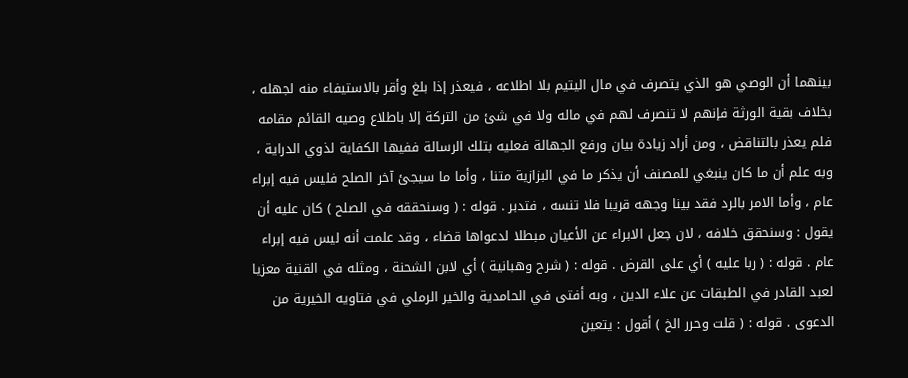بينهما أن الوصي هو الذي يتصرف في مال اليتيم بلا اطلاعه ، فيعذر إذا بلغ وأقر بالاستيفاء منه لجهله ، بخلاف بقية الورثة فإنهم لا تنصرف لهم في ماله ولا في شئ من التركة إلا باطلاع وصيه القائم مقامه فلم يعذر بالتناقض ، ومن أراد زيادة بيان ورفع الجهالة فعليه بتلك الرسالة ففيها الكفاية لذوي الدراية ، وبه علم أن ما كان ينبغي للمصنف أن يذكر ما في البزازية متنا ، وأما ما سيجئ آخر الصلح فليس فيه إبراء عام ، وأما الامر بالرد فقد بينا وجهه قريبا فلا تنسه ، فتدبر . قوله : ( وسنحققه في الصلح ) كان عليه أن يقول : وسنحقق خلافه ، لان جعل الابراء عن الأعيان مبطلا لدعواها قضاء ، وقد علمت أنه ليس فيه إبراء عام . قوله : ( ربا عليه ) أي على القرض . قوله : ( شرح وهبانية ) أي لابن الشحنة ، ومثله في القنية معزيا لعبد القادر في الطبقات عن علاء الدين ، وبه أفتى في الحامدية والخير الرملي في فتاويه الخيرية من الدعوى . قوله : ( قلت وحرر الخ ) أقول : يتعين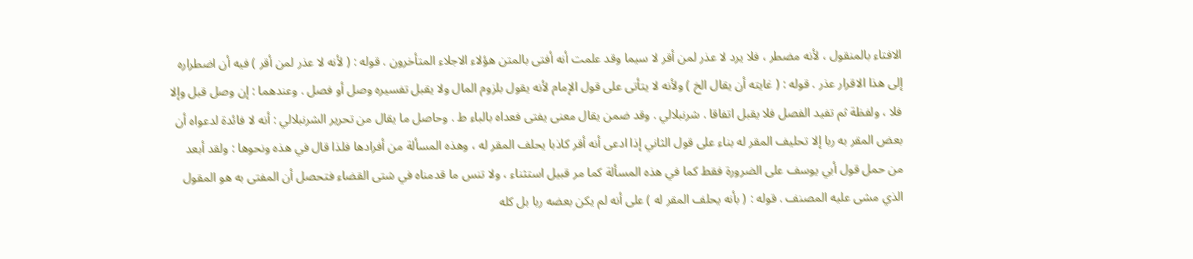الافتاء بالمنقول ، لأنه مضطر ، فلا يرد لا عذر لمن أقر لا سيما وقد علمت أنه أفتى بالمتن هؤلاء الاجلاء المتأخرون . قوله : ( لأنه لا عذر لمن أقر ) فيه أن اضطراره إلى هذا الاقرار عذر . قوله : ( غايته أن يقال الخ ) ولأنه لا يتأتى على قول الإمام لأنه يقول بلزوم المال ولا يقبل تفسيره وصل أو فصل . وعندهما : إن وصل قبل وإلا فلا ، ولفظة ثم تفيد الفصل فلا يقبل اتفاقا . شرنبلالي . وقد ضمن يقال معنى يفتى فعداه بالباء ط . وحاصل ما يقال من تحرير الشرنبلالي : أنه لا فائدة لدعواه أن بعض المقر به ربا إلا تحليف المقر له بناء على قول الثاني إذا ادعى أنه أقر كاذبا يحلف المقر له ، وهذه المسألة من أفرادها فلذا قال في هذه ونحوها : ولقد أبعد من حمل قول أبي يوسف على الضرورة فقط كما في هذه المسألة كما مر قبيل استثناء ، ولا تنس ما قدمناه في شتى القضاء فتحصل أن المفتى به هو المقول الذي مشى عليه المصنف . قوله : ( بأنه يحلف المقر له ) على أنه لم يكن بعضه ربا بل كله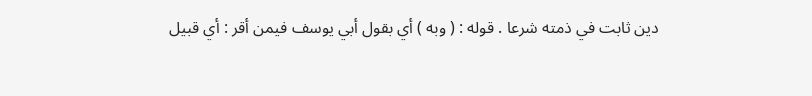دين ثابت في ذمته شرعا . قوله : ( وبه ) أي بقول أبي يوسف فيمن أقر : أي قبيل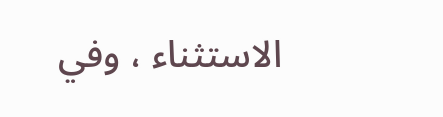الاستثناء ، وفي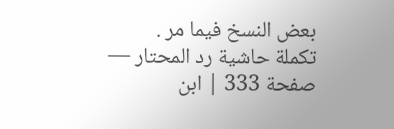بعض النسخ فيما مر .
تكملة حاشية رد المحتار — صفحة 333 | ابن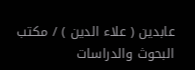عابدين ( علاء الدين ) / مكتب البحوث والدراسات